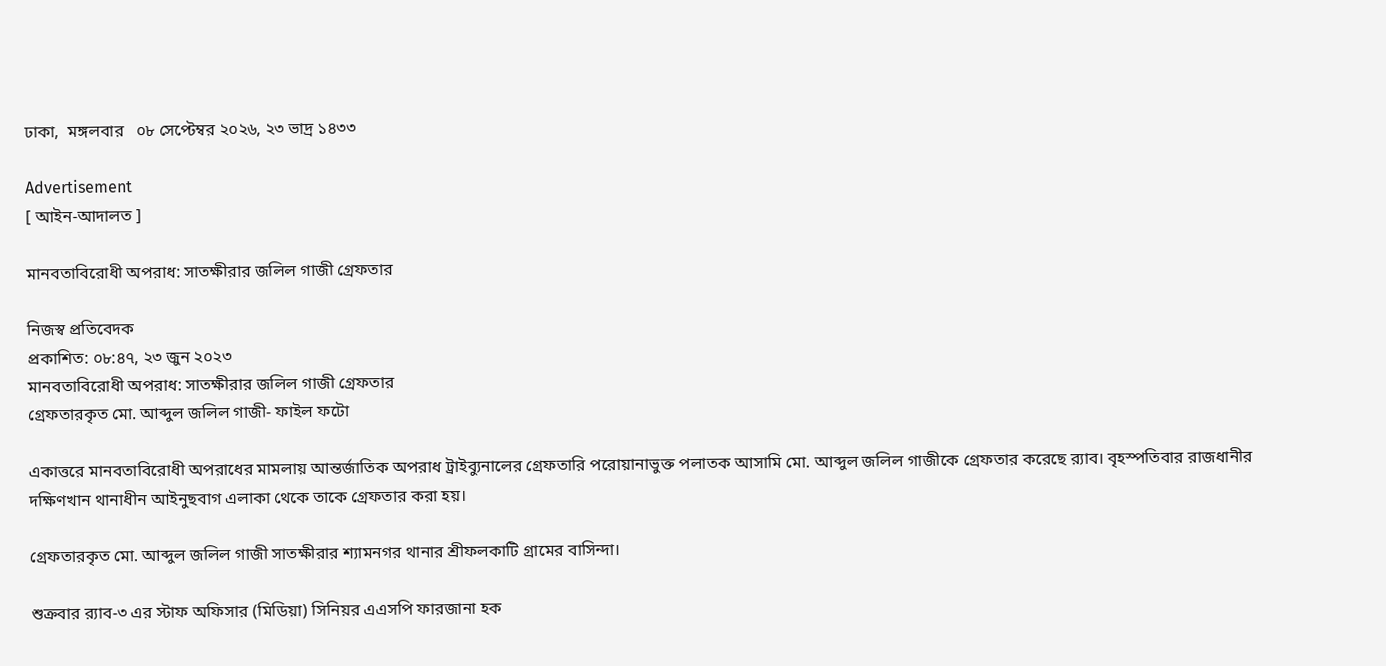ঢাকা,  মঙ্গলবার   ০৮ সেপ্টেম্বর ২০২৬, ২৩ ভাদ্র ১৪৩৩

Advertisement
[ আইন-আদালত ]

মানবতাবিরোধী অপরাধ: সাতক্ষীরার জলিল গাজী গ্রেফতার

নিজস্ব প্রতিবেদক
প্রকাশিত: ০৮:৪৭, ২৩ জুন ২০২৩
মানবতাবিরোধী অপরাধ: সাতক্ষীরার জলিল গাজী গ্রেফতার
গ্রেফতারকৃত মো. আব্দুল জলিল গাজী- ফাইল ফটো

একাত্তরে মানবতাবিরোধী অপরাধের মামলায় আন্তর্জাতিক অপরাধ ট্রাইব্যুনালের গ্রেফতারি পরোয়ানাভুক্ত পলাতক আসামি মো. আব্দুল জলিল গাজীকে গ্রেফতার করেছে র‍্যাব। বৃহস্পতিবার রাজধানীর দক্ষিণখান থানাধীন আইনুছবাগ এলাকা থেকে তাকে গ্রেফতার করা হয়।

গ্রেফতারকৃত মো. আব্দুল জলিল গাজী সাতক্ষীরার শ্যামনগর থানার শ্রীফলকাটি গ্রামের বাসিন্দা।

শুক্রবার র‍্যাব-৩ এর স্টাফ অফিসার (মিডিয়া) সিনিয়র এএসপি ফারজানা হক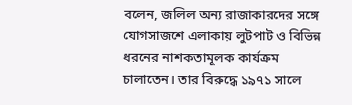বলেন, জলিল অন্য রাজাকারদের সঙ্গে যোগসাজশে এলাকায় লুটপাট ও বিভিন্ন ধরনের নাশকতামূলক কার্যক্রম চালাতেন। তার বিরুদ্ধে ১৯৭১ সালে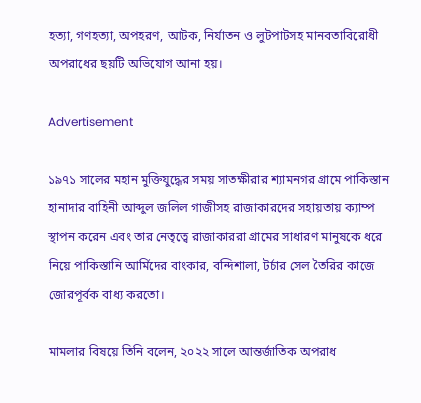হত্যা, গণহত্যা, অপহরণ, আটক, নির্যাতন ও লুটপাটসহ মানবতাবিরোধী অপরাধের ছয়টি অভিযোগ আনা হয়।

Advertisement

১৯৭১ সালের মহান মুক্তিযুদ্ধের সময় সাতক্ষীরার শ্যামনগর গ্রামে পাকিস্তান হানাদার বাহিনী আব্দুল জলিল গাজীসহ রাজাকারদের সহায়তায় ক্যাম্প স্থাপন করেন এবং তার নেতৃত্বে রাজাকাররা গ্রামের সাধারণ মানুষকে ধরে নিয়ে পাকিস্তানি আর্মিদের বাংকার, বন্দিশালা, টর্চার সেল তৈরির কাজে জোরপূর্বক বাধ্য করতো।

মামলার বিষয়ে তিনি বলেন, ২০২২ সালে আন্তর্জাতিক অপরাধ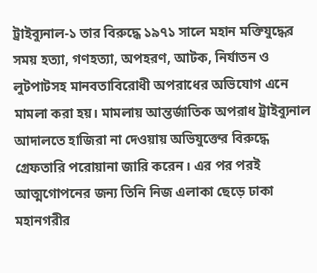ট্রাইব্যুনাল-১ তার বিরুদ্ধে ১৯৭১ সালে মহান মক্তিযুদ্ধের সময় হত্যা, গণহত্যা, অপহরণ, আটক, নির্যাতন ও লুটপাটসহ মানবতাবিরোধী অপরাধের অভিযোগ এনে মামলা করা হয়। মামলায় আন্তর্জাতিক অপরাধ ট্রাইব্যুনাল আদালতে হাজিরা না দেওয়ায় অভিযুক্তের বিরুদ্ধে গ্রেফতারি পরোয়ানা জারি করেন। এর পর পরই আত্মগোপনের জন্য তিনি নিজ এলাকা ছেড়ে ঢাকা মহানগরীর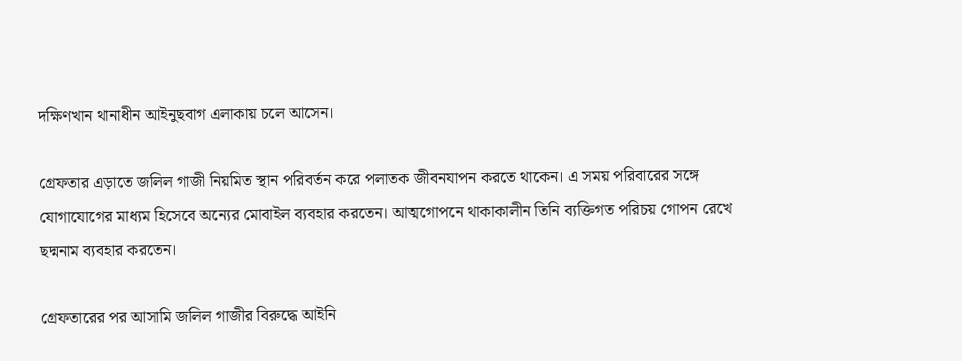দক্ষিণখান থানাধীন আইনুছবাগ এলাকায় চলে আসেন।

গ্রেফতার এড়াতে জলিল গাজী নিয়মিত স্থান পরিবর্তন করে পলাতক জীবনযাপন করতে থাকেন। এ সময় পরিবারের সঙ্গে যোগাযোগের মাধ্যম হিসেবে অন্যের মোবাইল ব্যবহার করতেন। আত্মগোপনে থাকাকালীন তিনি ব্যক্তিগত পরিচয় গোপন রেখে ছদ্মনাম ব্যবহার করতেন।

গ্রেফতারের পর আসামি জলিল গাজীর বিরুদ্ধে আইনি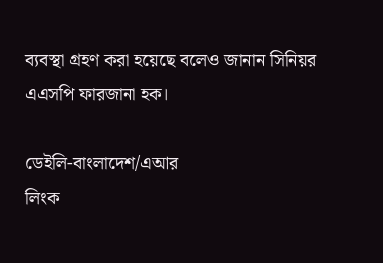ব্যবস্থা গ্রহণ করা হয়েছে বলেও জানান সিনিয়র এএসপি ফারজানা হক।

ডেইলি-বাংলাদেশ/এআর
লিংক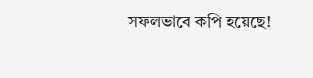সফলভাবে কপি হয়েছে!